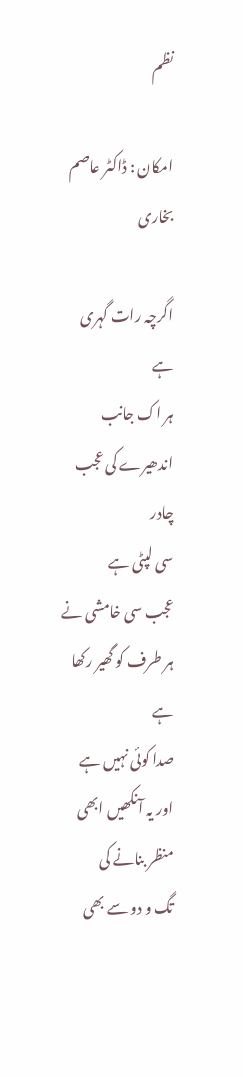نظم

امکان : ڈاکٹر عاصم بخاری

اگرچہ رات گہری ہے
ہر اک جانب اندھیرے کی عجب چادر
سی لپٹی ہے
عجب سی خامشی نے ہر طرف کو گھیر رکھا ہے
صدا کوئی نہیں ہے
اور یہ آنکھیں ابھی منظر بنانے کی
تگ و دو سے بھی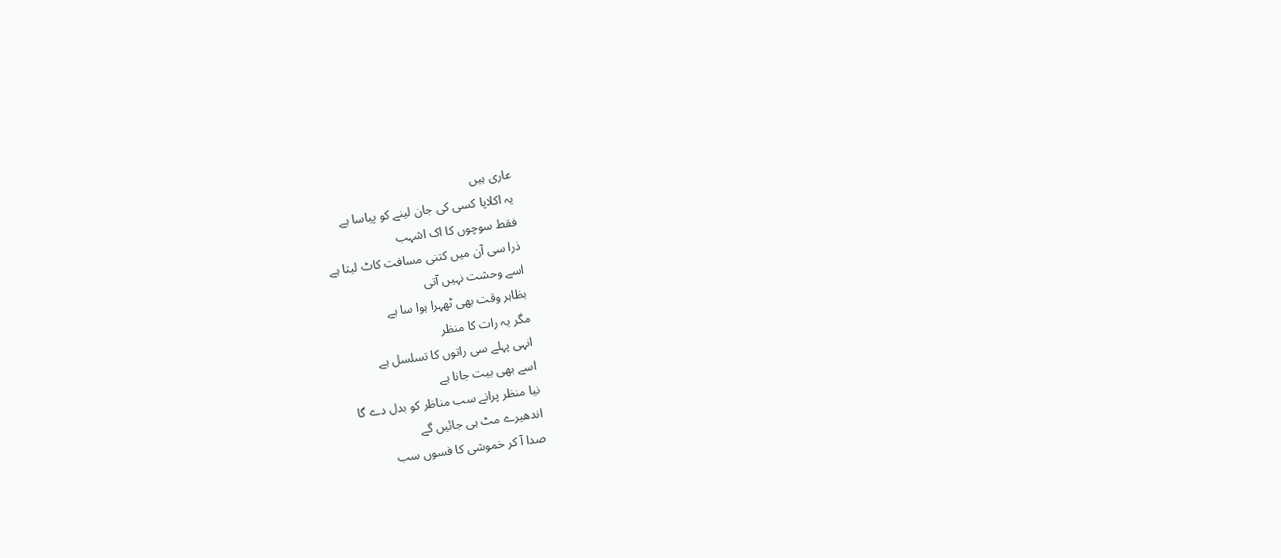عاری ہیں
یہ اکلاپا کسی کی جان لینے کو پیاسا ہے
فقط سوچوں کا اک اشہب
ذرا سی آن میں کتنی مسافت کاٹ لیتا ہے
اسے وحشت نہیں آتی
بظاہر وقت بھی ٹھہرا ہوا سا ہے
مگر یہ رات کا منظر
انہی پہلے سی راتوں کا تسلسل ہے
اسے بھی بیت جانا ہے
نیا منظر پرانے سب مناظر کو بدل دے گا
اندھیرے مٹ ہی جائیں گے
صدا آ کر خموشی کا فسوں سب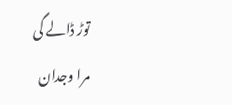توڑ ڈالے گی
مرا وجدان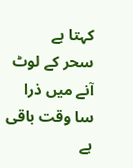کہتا ہے
سحر کے لوٹ آنے میں ذرا سا وقت باقی ہے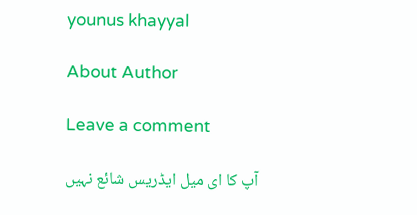younus khayyal

About Author

Leave a comment

آپ کا ای میل ایڈریس شائع نہیں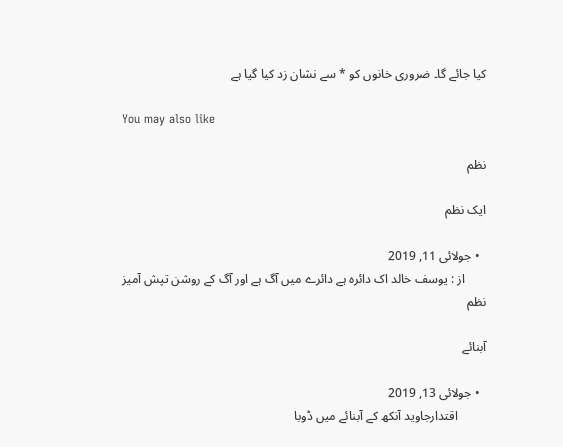کیا جائے گا۔ ضروری خانوں کو * سے نشان زد کیا گیا ہے

You may also like

نظم

ایک نظم

  • جولائی 11, 2019
       از : یوسف خالد اک دائرہ ہے دائرے میں آگ ہے اور آگ کے روشن تپش آمیز
نظم

آبنائے

  • جولائی 13, 2019
         اقتدارجاوید آنکھ کے آبنائے میں ڈوبا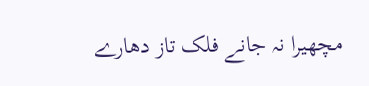مچھیرا نہ جانے فلک تاز دھارے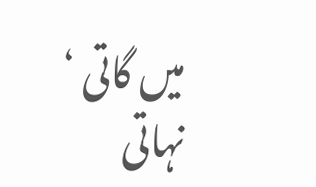میں گاتی ‘ نہاتی